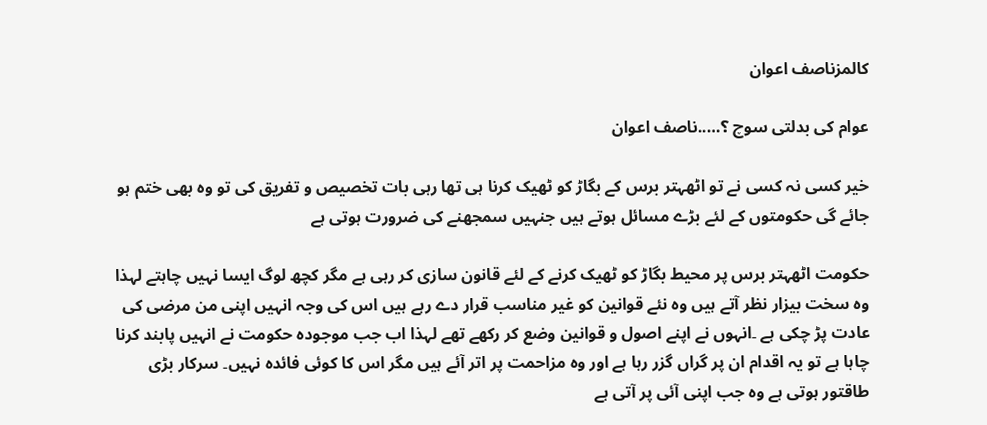کالمزناصف اعوان

عوام کی بدلتی سوچ ؟…..ناصف اعوان

خیر کسی نہ کسی نے تو اٹھہتر برس کے بگاڑ کو ٹھیک کرنا ہی تھا رہی بات تخصیص و تفریق کی تو وہ بھی ختم ہو جائے گی حکومتوں کے لئے بڑے مسائل ہوتے ہیں جنہیں سمجھنے کی ضرورت ہوتی ہے

حکومت اٹھہتر برس پر محیط بگاڑ کو ٹھیک کرنے کے لئے قانون سازی کر رہی ہے مگر کچھ لوگ ایسا نہیں چاہتے لہذا وہ سخت بیزار نظر آتے ہیں وہ نئے قوانین کو غیر مناسب قرار دے رہے ہیں اس کی وجہ انہیں اپنی من مرضی کی عادت پڑ چکی ہے ۔انہوں نے اپنے اصول و قوانین وضع کر رکھے تھے لہذا اب جب موجودہ حکومت نے انہیں پابند کرنا چاہا ہے تو یہ اقدام ان پر گراں گزر رہا ہے اور وہ مزاحمت پر اتر آئے ہیں مگر اس کا کوئی فائدہ نہیں۔ سرکار بڑی طاقتور ہوتی ہے وہ جب اپنی آئی پر آتی ہے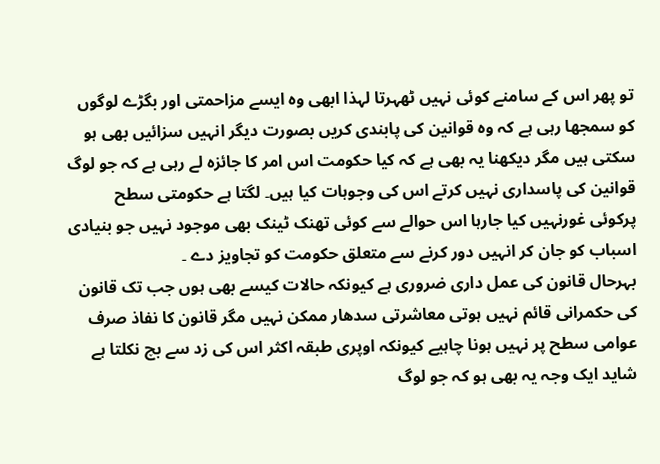تو پھر اس کے سامنے کوئی نہیں ٹھہرتا لہذا ابھی وہ ایسے مزاحمتی اور بگڑے لوگوں کو سمجھا رہی ہے کہ وہ قوانین کی پابندی کریں بصورت دیگر انہیں سزائیں بھی ہو سکتی ہیں مگر دیکھنا یہ بھی ہے کہ کیا حکومت اس امر کا جائزہ لے رہی ہے کہ جو لوگ قوانین کی پاسداری نہیں کرتے اس کی وجوہات کیا ہیں۔ لگتا ہے حکومتی سطح پرکوئی غورنہیں کیا جارہا اس حوالے سے کوئی تھنک ٹینک بھی موجود نہیں جو بنیادی اسباب کو جان کر انہیں دور کرنے سے متعلق حکومت کو تجاویز دے ۔
بہرحال قانون کی عمل داری ضروری ہے کیونکہ حالات کیسے بھی ہوں جب تک قانون کی حکمرانی قائم نہیں ہوتی معاشرتی سدھار ممکن نہیں مگر قانون کا نفاذ صرف عوامی سطح پر نہیں ہونا چاہیے کیونکہ اوپری طبقہ اکثر اس کی زد سے بچ نکلتا ہے شاید ایک وجہ یہ بھی ہو کہ جو لوگ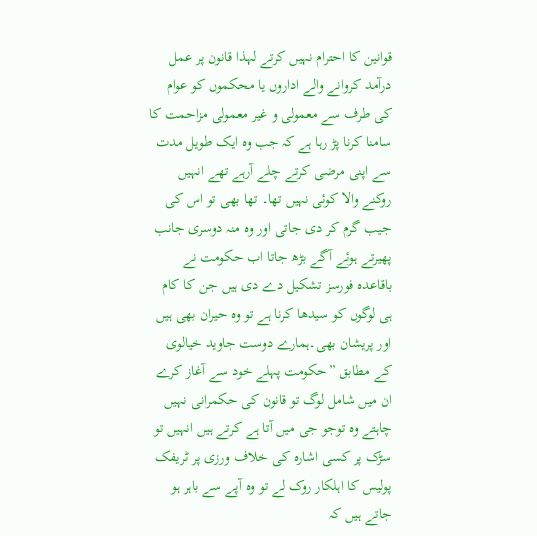قوانین کا احترام نہیں کرتے لہذا قانون پر عمل درآمد کروانے والے اداروں یا محکموں کو عوام کی طرف سے معمولی و غیر معمولی مزاحمت کا سامنا کرنا پڑ رہا ہے کہ جب وہ ایک طویل مدت سے اپنی مرضی کرتے چلے آرہے تھے انہیں روکنے والا کوئی نہیں تھا۔ تھا بھی تو اس کی جیب گرم کر دی جاتی اور وہ منہ دوسری جانب پھیرتے ہوئے آگے بڑھ جاتا اب حکومت نے باقاعدہ فورسز تشکیل دے دی ہیں جن کا کام ہی لوگوں کو سیدھا کرنا ہے تو وہ حیران بھی ہیں اور پریشان بھی۔ہمارے دوست جاوید خیالوی کے مطابق ”حکومت پہلے خود سے آغاز کرے ان میں شامل لوگ تو قانون کی حکمرانی نہیں چاہتے وہ توجو جی میں آتا ہے کرتے ہیں انہیں تو سڑک پر کسی اشارہ کی خلاف ورزی پر ٹریفک پولیس کا اہلکار روک لے تو وہ آپے سے باہر ہو جاتے ہیں کہ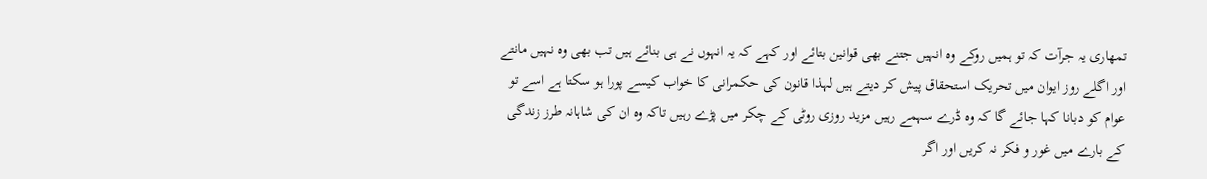تمھاری یہ جرآت کہ تو ہمیں روکے وہ انہیں جتنے بھی قوانین بتائے اور کہے کہ یہ انہوں نے ہی بنائے ہیں تب بھی وہ نہیں مانتے اور اگلے روز ایوان میں تحریک استحقاق پیش کر دیتے ہیں لہذا قانون کی حکمرانی کا خواب کیسے پورا ہو سکتا ہے اسے تو عوام کو دبانا کہا جائے گا کہ وہ ڈرے سہمے رہیں مزید روزی روٹی کے چکر میں پڑے رہیں تاکہ وہ ان کی شاہانہ طرز زندگی کے بارے میں غور و فکر نہ کریں اور اگر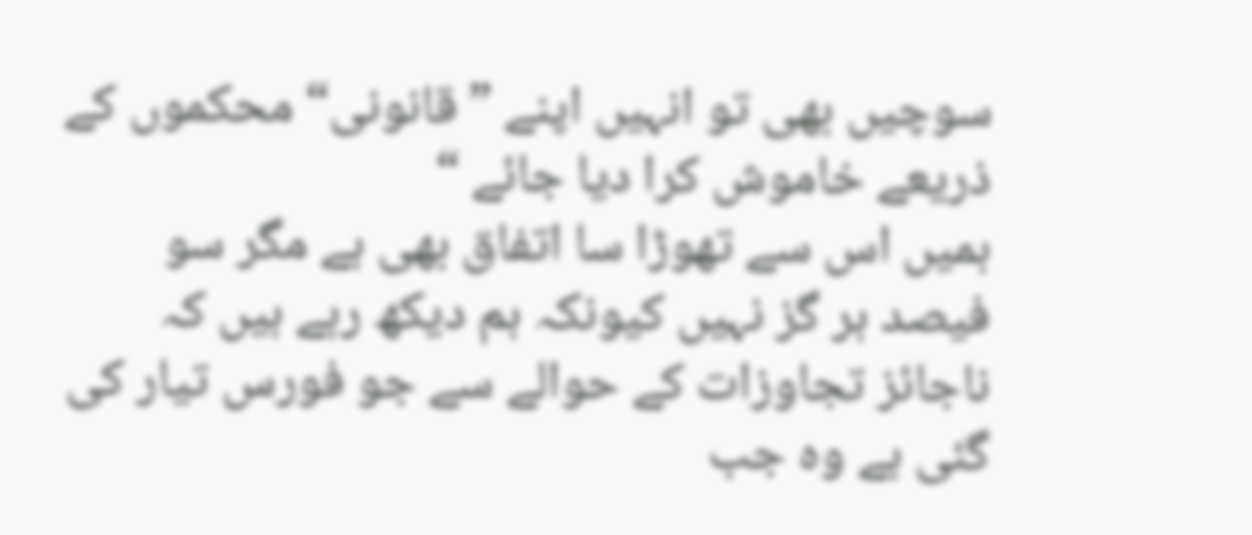سوچیں بھی تو انہیں اپنے ”قانونی“ محکموں کے ذریعے خاموش کرا دیا جائے “
ہمیں اس سے تھوڑا سا اتفاق بھی ہے مگر سو فیصد ہر گز نہیں کیونکہ ہم دیکھ رہے ہیں کہ ناجائز تجاوزات کے حوالے سے جو فورس تیار کی گئی ہے وہ جب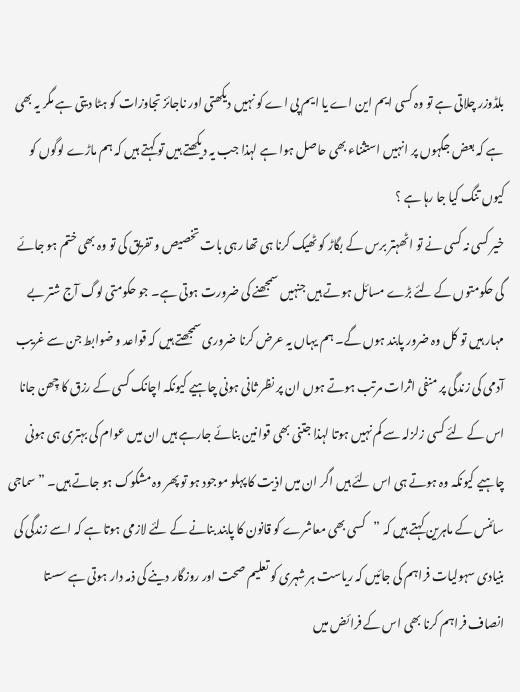بلڈوزر چلاتی ہے تو وہ کسی ایم این اے یا ایم پی اے کو نہیں دیکھتی اور ناجائز تجاوزات کو ہٹا دیتی ہے مگر یہ بھی ہے کہ بعض جگہوں پر انہیں استثناء بھی حاصل ہوا ہے لہذا جب یہ دیکھتے ہیں تو کہتے ہیں کہ ہم ماڑے لوگوں کو کیوں تنگ کیا جا رہا ہے ؟
خیر کسی نہ کسی نے تو اٹھہتر برس کے بگاڑ کو ٹھیک کرنا ہی تھا رہی بات تخصیص و تفریق کی تو وہ بھی ختم ہو جائے گی حکومتوں کے لئے بڑے مسائل ہوتے ہیں جنہیں سمجھنے کی ضرورت ہوتی ہے۔ جو حکومتی لوگ آج شتر بے مہار ہیں تو کل وہ ضرور پابند ہوں گے۔ ہم یہاں یہ عرض کرنا ضروری سمجھتے ہیں کہ قواعد و ضوابط جن سے غریب آدمی کی زندگی پر منفی اثرات مرتب ہوتے ہوں ان پر نظر ثانی ہونی چاہیے کیونکہ اچانک کسی کے رزق کا چِھن جانا اس کے لئے کسی زلزلہ سے کم نہیں ہوتا لہذا جتنی بھی قوانین بنائے جارہے ہیں ان میں عوام کی بہتری ہی ہونی چاہیے کیونکہ وہ ہوتے ہی اس لئے ہیں اگر ان میں اذیت کا پہلو موجود ہو تو پھر وہ مشکوک ہو جاتے ہیں۔ ”سماجی سائنس کے ماہرین کہتے ہیں کہ ”کسی بھی معاشرے کو قانون کا پابند بنانے کے لئے لازمی ہوتا ہے کہ اسے زندگی کی بنیادی سہولیات فراہم کی جائیں کہ ریاست ہر شہری کو تعلیم صحت اور روزگار دینے کی ذمہ دار ہوتی ہے سستا انصاف فراہم کرنا بھی اس کے فرائض میں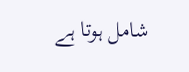شامل ہوتا ہے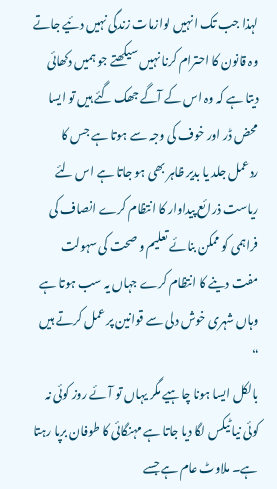لہذا جب تک انہیں لوازمات زندگی نہیں دئیے جاتے وہ قانون کا احترام کرنا نہیں سیکھتے جو ہمیں دکھائی دیتا ہے کہ وہ اس کے آگے جھک گئے ہیں تو ایسا محض ڈر اور خوف کی وجہ سے ہوتا ہے جس کا ردعمل جلد یا بدیر ظاہر بھی ہو جاتا ہے اس لئے ریاست ذرائع پیداوار کا انتظام کرے انصاف کی فراہمی کو ممکن بنائے تعلیم و صحت کی سہولت مفت دینے کا انتظام کرے جہاں یہ سب ہوتا ہے وہاں شہری خوش دلی سے قوانین پر عمل کرتے ہیں “
بالکل ایسا ہونا چاہیے مگر یہاں تو آئے روز کوئی نہ کوئی نیا ٹیکس لگا دیا جاتا ہے مہنگائی کا طوفان برپا رہتا ہے۔ ملاوٹ عام ہے جسے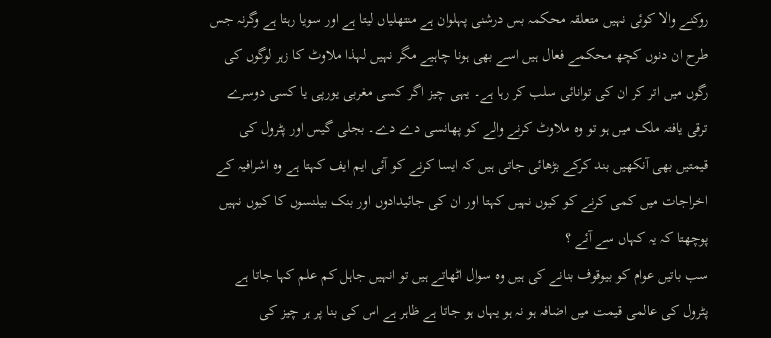روکنے والا کوئی نہیں متعلقہ محکمہ بس درشنی پہلوان ہے منتھلیاں لیتا ہے اور سویا رہتا ہے وگرنہ جس طرح ان دنوں کچھ محکمے فعال ہیں اسے بھی ہونا چاہیے مگر نہیں لہذا ملاوٹ کا زہر لوگوں کی رگوں میں اتر کر ان کی توانائی سلب کر رہا ہے۔ یہی چیز اگر کسی مغربی یورپی یا کسی دوسرے ترقی یافتہ ملک میں ہو تو وہ ملاوٹ کرنے والے کو پھانسی دے دے۔ بجلی گیس اور پٹرول کی قیمتیں بھی آنکھیں بند کرکے بڑھائی جاتی ہیں کہ ایسا کرنے کو آئی ایم ایف کہتا ہے وہ اشرافیہ کے اخراجات میں کمی کرنے کو کیوں نہیں کہتا اور ان کی جائیدادوں اور بنک بیلنسوں کا کیوں نہیں پوچھتا کہ یہ کہاں سے آئے ؟
سب باتیں عوام کو بیوقوف بنانے کی ہیں وہ سوال اٹھاتے ہیں تو انہیں جاہل کم علم کہا جاتا ہے پٹرول کی عالمی قیمت میں اضافہ ہو نہ ہو یہاں ہو جاتا ہے ظاہر ہے اس کی بنا پر ہر چیز کی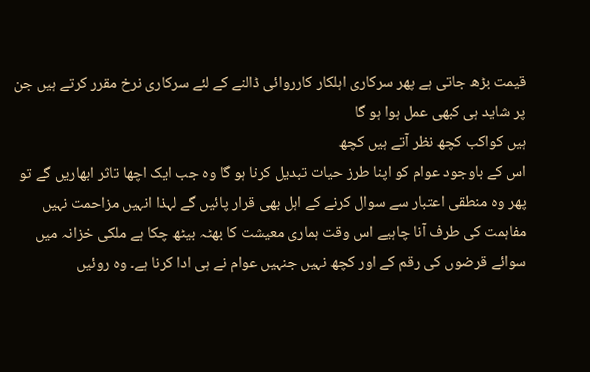قیمت بڑھ جاتی ہے پھر سرکاری اہلکار کارروائی ڈالنے کے لئے سرکاری نرخ مقرر کرتے ہیں جن پر شاید ہی کبھی عمل ہوا ہو گا
ہیں کواکب کچھ نظر آتے ہیں کچھ
اس کے باوجود عوام کو اپنا طرز حیات تبدیل کرنا ہو گا وہ جب ایک اچھا تاثر ابھاریں گے تو پھر وہ منطقی اعتبار سے سوال کرنے کے اہل بھی قرار پائیں گے لہذا انہیں مزاحمت نہیں مفاہمت کی طرف آنا چاہیے اس وقت ہماری معیشت کا بھٹہ بیٹھ چکا ہے ملکی خزانہ میں سوائے قرضوں کی رقم کے اور کچھ نہیں جنہیں عوام نے ہی ادا کرنا ہے۔ وہ روئیں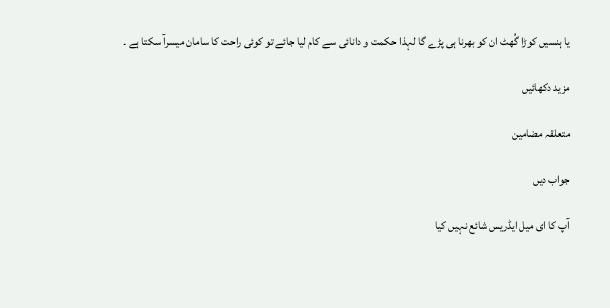یا ہنسیں کوڑا گُھٹ ان کو بھرنا ہی پڑے گا لہذا حکمت و دانائی سے کام لیا جائے تو کوئی راحت کا سامان میسرآ سکتا ہے ۔

مزید دکھائیں

متعلقہ مضامین

جواب دیں

آپ کا ای میل ایڈریس شائع نہیں کیا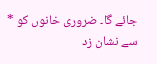جائے گا۔ ضروری خانوں کو * سے نشان زد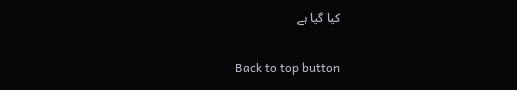کیا گیا ہے

Back to top button